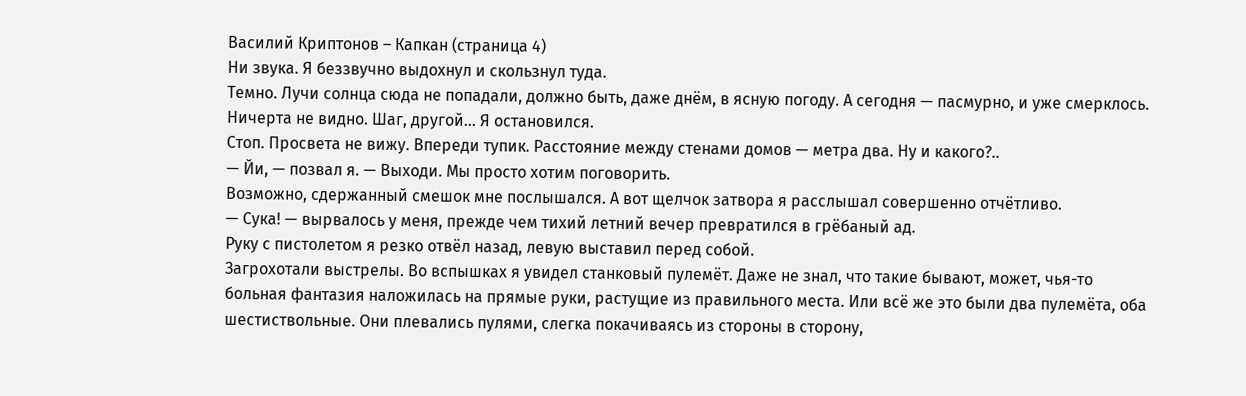Василий Криптонов – Капкан (страница 4)
Ни звука. Я беззвучно выдохнул и скользнул туда.
Темно. Лучи солнца сюда не попадали, должно быть, даже днём, в ясную погоду. А сегодня — пасмурно, и уже смерклось. Ничерта не видно. Шаг, другой… Я остановился.
Стоп. Просвета не вижу. Впереди тупик. Расстояние между стенами домов — метра два. Ну и какого?..
— Йи, — позвал я. — Выходи. Мы просто хотим поговорить.
Возможно, сдержанный смешок мне послышался. А вот щелчок затвора я расслышал совершенно отчётливо.
— Сука! — вырвалось у меня, прежде чем тихий летний вечер превратился в грёбаный ад.
Руку с пистолетом я резко отвёл назад, левую выставил перед собой.
Загрохотали выстрелы. Во вспышках я увидел станковый пулемёт. Даже не знал, что такие бывают, может, чья-то больная фантазия наложилась на прямые руки, растущие из правильного места. Или всё же это были два пулемёта, оба шестиствольные. Они плевались пулями, слегка покачиваясь из стороны в сторону,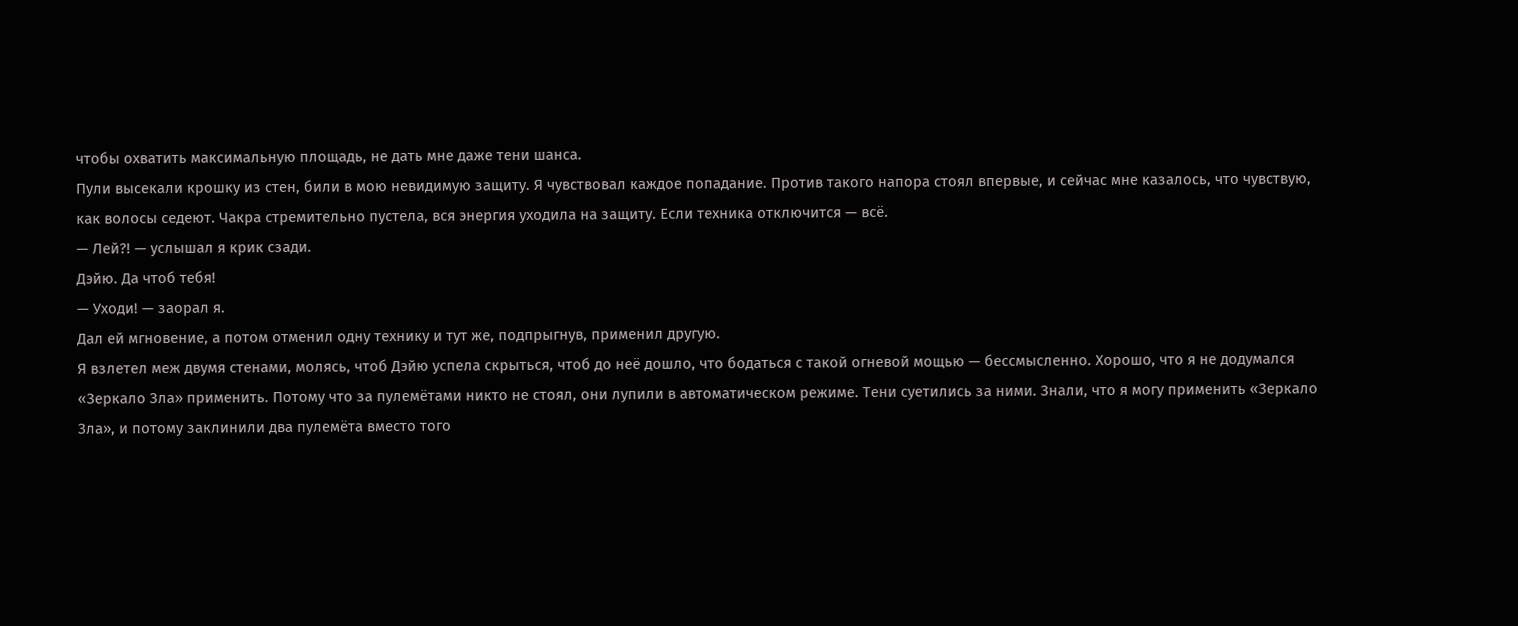чтобы охватить максимальную площадь, не дать мне даже тени шанса.
Пули высекали крошку из стен, били в мою невидимую защиту. Я чувствовал каждое попадание. Против такого напора стоял впервые, и сейчас мне казалось, что чувствую, как волосы седеют. Чакра стремительно пустела, вся энергия уходила на защиту. Если техника отключится — всё.
— Лей?! — услышал я крик сзади.
Дэйю. Да чтоб тебя!
— Уходи! — заорал я.
Дал ей мгновение, а потом отменил одну технику и тут же, подпрыгнув, применил другую.
Я взлетел меж двумя стенами, молясь, чтоб Дэйю успела скрыться, чтоб до неё дошло, что бодаться с такой огневой мощью — бессмысленно. Хорошо, что я не додумался «Зеркало Зла» применить. Потому что за пулемётами никто не стоял, они лупили в автоматическом режиме. Тени суетились за ними. Знали, что я могу применить «Зеркало Зла», и потому заклинили два пулемёта вместо того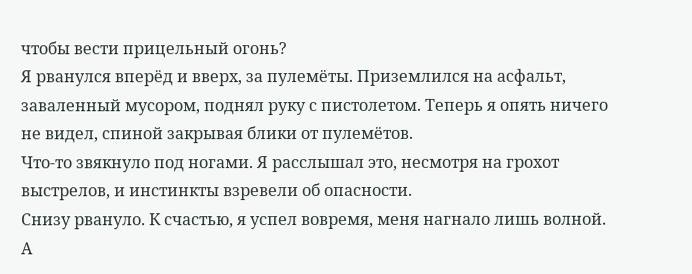чтобы вести прицельный огонь?
Я рванулся вперёд и вверх, за пулемёты. Приземлился на асфальт, заваленный мусором, поднял руку с пистолетом. Теперь я опять ничего не видел, спиной закрывая блики от пулемётов.
Что-то звякнуло под ногами. Я расслышал это, несмотря на грохот выстрелов, и инстинкты взревели об опасности.
Снизу рвануло. К счастью, я успел вовремя, меня нагнало лишь волной. А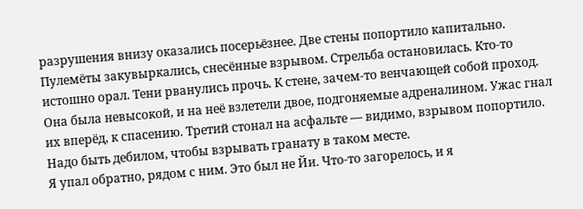разрушения внизу оказались посерьёзнее. Две стены попортило капитально. Пулемёты закувыркались, снесённые взрывом. Стрельба остановилась. Кто-то истошно орал. Тени рванулись прочь. К стене, зачем-то венчающей собой проход. Она была невысокой, и на неё взлетели двое, подгоняемые адреналином. Ужас гнал их вперёд, к спасению. Третий стонал на асфальте — видимо, взрывом попортило. Надо быть дебилом, чтобы взрывать гранату в таком месте.
Я упал обратно, рядом с ним. Это был не Йи. Что-то загорелось, и я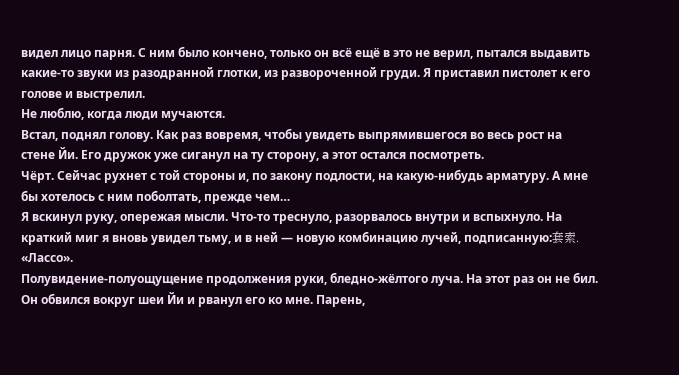видел лицо парня. С ним было кончено, только он всё ещё в это не верил, пытался выдавить какие-то звуки из разодранной глотки, из развороченной груди. Я приставил пистолет к его голове и выстрелил.
Не люблю, когда люди мучаются.
Встал, поднял голову. Как раз вовремя, чтобы увидеть выпрямившегося во весь рост на стене Йи. Его дружок уже сиганул на ту сторону, а этот остался посмотреть.
Чёрт. Сейчас рухнет с той стороны и, по закону подлости, на какую-нибудь арматуру. А мне бы хотелось с ним поболтать, прежде чем…
Я вскинул руку, опережая мысли. Что-то треснуло, разорвалось внутри и вспыхнуло. На краткий миг я вновь увидел тьму, и в ней — новую комбинацию лучей, подписанную:套索. «Лассо».
Полувидение-полуощущение продолжения руки, бледно-жёлтого луча. На этот раз он не бил. Он обвился вокруг шеи Йи и рванул его ко мне. Парень,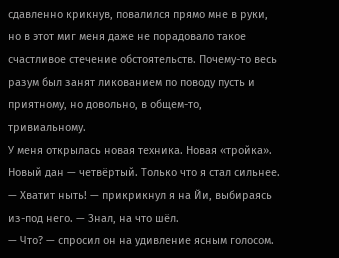сдавленно крикнув, повалился прямо мне в руки, но в этот миг меня даже не порадовало такое счастливое стечение обстоятельств. Почему-то весь разум был занят ликованием по поводу пусть и приятному, но довольно, в общем-то, тривиальному.
У меня открылась новая техника. Новая «тройка». Новый дан — четвёртый. Только что я стал сильнее.
— Хватит ныть! — прикрикнул я на Йи, выбираясь из-под него. — Знал, на что шёл.
— Что? — спросил он на удивление ясным голосом.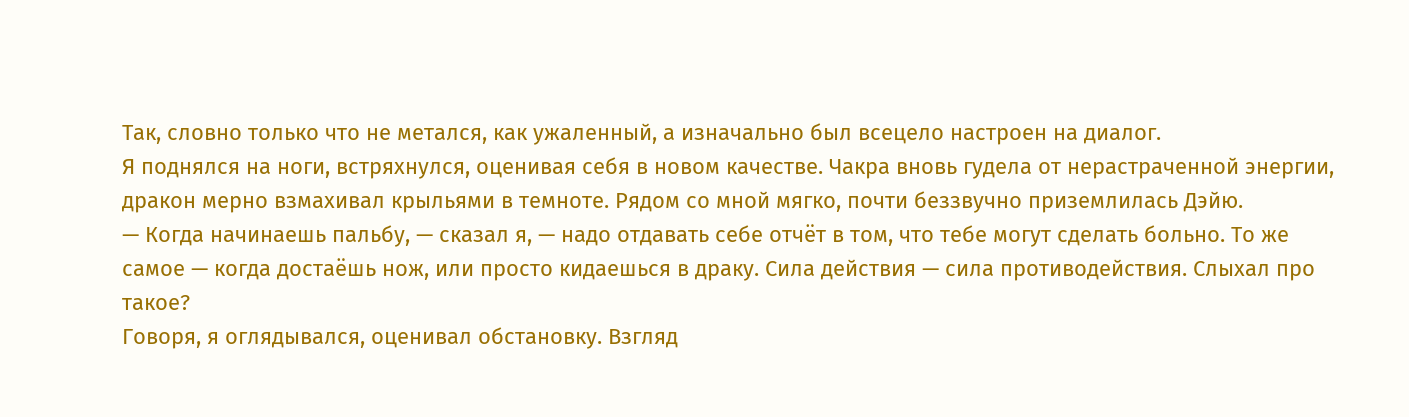Так, словно только что не метался, как ужаленный, а изначально был всецело настроен на диалог.
Я поднялся на ноги, встряхнулся, оценивая себя в новом качестве. Чакра вновь гудела от нерастраченной энергии, дракон мерно взмахивал крыльями в темноте. Рядом со мной мягко, почти беззвучно приземлилась Дэйю.
— Когда начинаешь пальбу, — сказал я, — надо отдавать себе отчёт в том, что тебе могут сделать больно. То же самое — когда достаёшь нож, или просто кидаешься в драку. Сила действия — сила противодействия. Слыхал про такое?
Говоря, я оглядывался, оценивал обстановку. Взгляд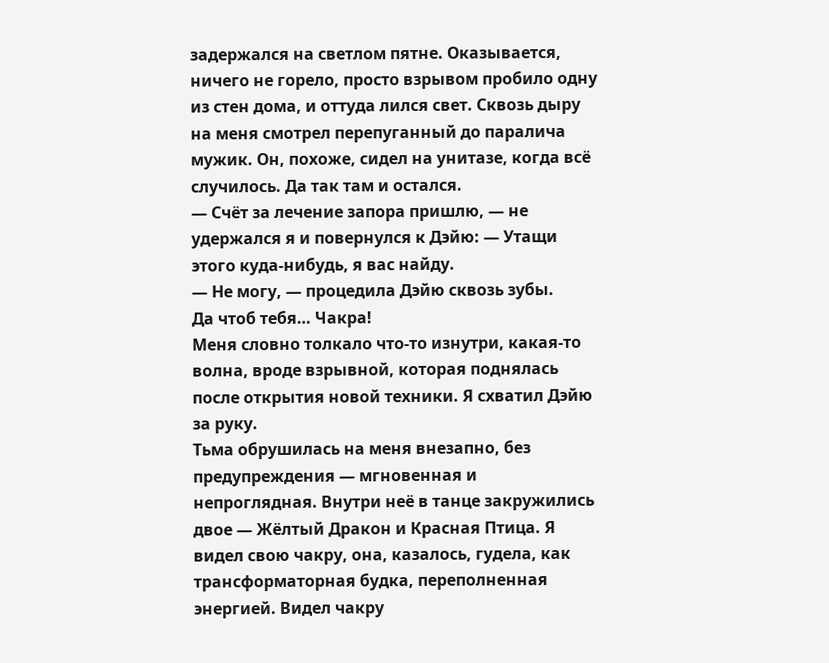задержался на светлом пятне. Оказывается, ничего не горело, просто взрывом пробило одну из стен дома, и оттуда лился свет. Сквозь дыру на меня смотрел перепуганный до паралича мужик. Он, похоже, сидел на унитазе, когда всё случилось. Да так там и остался.
— Счёт за лечение запора пришлю, — не удержался я и повернулся к Дэйю: — Утащи этого куда-нибудь, я вас найду.
— Не могу, — процедила Дэйю сквозь зубы.
Да чтоб тебя… Чакра!
Меня словно толкало что-то изнутри, какая-то волна, вроде взрывной, которая поднялась после открытия новой техники. Я схватил Дэйю за руку.
Тьма обрушилась на меня внезапно, без предупреждения — мгновенная и непроглядная. Внутри неё в танце закружились двое — Жёлтый Дракон и Красная Птица. Я видел свою чакру, она, казалось, гудела, как трансформаторная будка, переполненная энергией. Видел чакру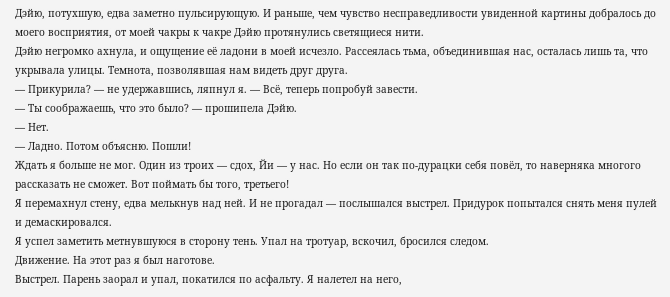Дэйю, потухшую, едва заметно пульсирующую. И раньше, чем чувство несправедливости увиденной картины добралось до моего восприятия, от моей чакры к чакре Дэйю протянулись светящиеся нити.
Дэйю негромко ахнула, и ощущение её ладони в моей исчезло. Рассеялась тьма, объединившая нас, осталась лишь та, что укрывала улицы. Темнота, позволявшая нам видеть друг друга.
— Прикурила? — не удержавшись, ляпнул я. — Всё, теперь попробуй завести.
— Ты соображаешь, что это было? — прошипела Дэйю.
— Нет.
— Ладно. Потом объясню. Пошли!
Ждать я больше не мог. Один из троих — сдох, Йи — у нас. Но если он так по-дурацки себя повёл, то наверняка многого рассказать не сможет. Вот поймать бы того, третьего!
Я перемахнул стену, едва мелькнув над ней. И не прогадал — послышался выстрел. Придурок попытался снять меня пулей и демаскировался.
Я успел заметить метнувшуюся в сторону тень. Упал на тротуар, вскочил, бросился следом.
Движение. На этот раз я был наготове.
Выстрел. Парень заорал и упал, покатился по асфальту. Я налетел на него,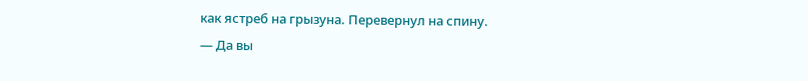как ястреб на грызуна. Перевернул на спину.
— Да вы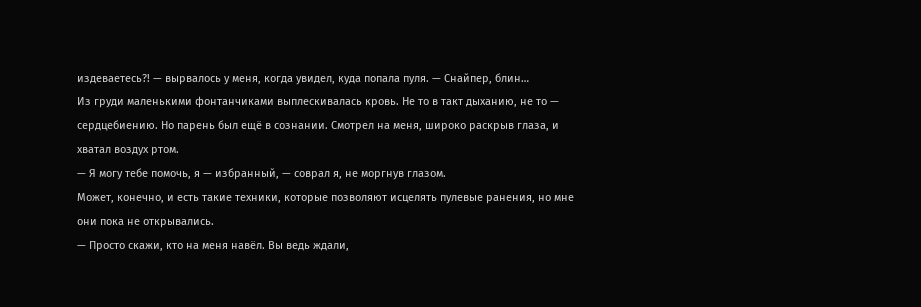издеваетесь?! — вырвалось у меня, когда увидел, куда попала пуля. — Снайпер, блин…
Из груди маленькими фонтанчиками выплескивалась кровь. Не то в такт дыханию, не то — сердцебиению. Но парень был ещё в сознании. Смотрел на меня, широко раскрыв глаза, и хватал воздух ртом.
— Я могу тебе помочь, я — избранный, — соврал я, не моргнув глазом.
Может, конечно, и есть такие техники, которые позволяют исцелять пулевые ранения, но мне они пока не открывались.
— Просто скажи, кто на меня навёл. Вы ведь ждали,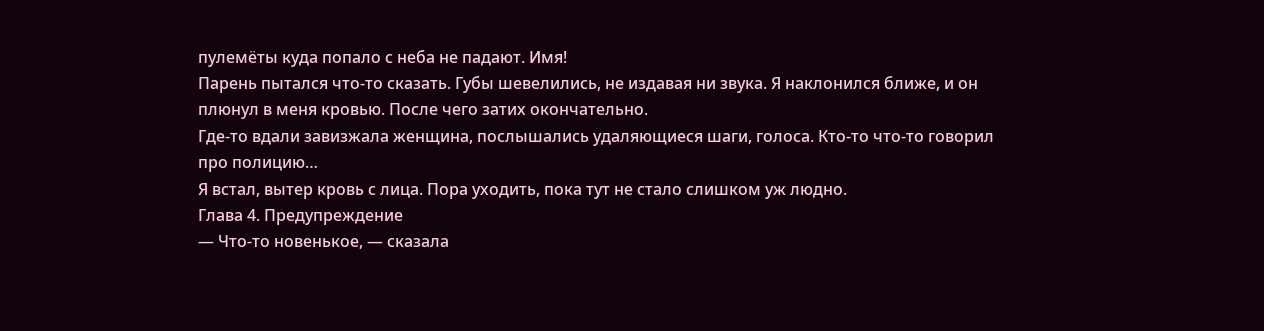пулемёты куда попало с неба не падают. Имя!
Парень пытался что-то сказать. Губы шевелились, не издавая ни звука. Я наклонился ближе, и он плюнул в меня кровью. После чего затих окончательно.
Где-то вдали завизжала женщина, послышались удаляющиеся шаги, голоса. Кто-то что-то говорил про полицию…
Я встал, вытер кровь с лица. Пора уходить, пока тут не стало слишком уж людно.
Глава 4. Предупреждение
— Что-то новенькое, — сказала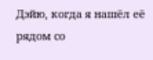Дэйю, когда я нашёл её рядом со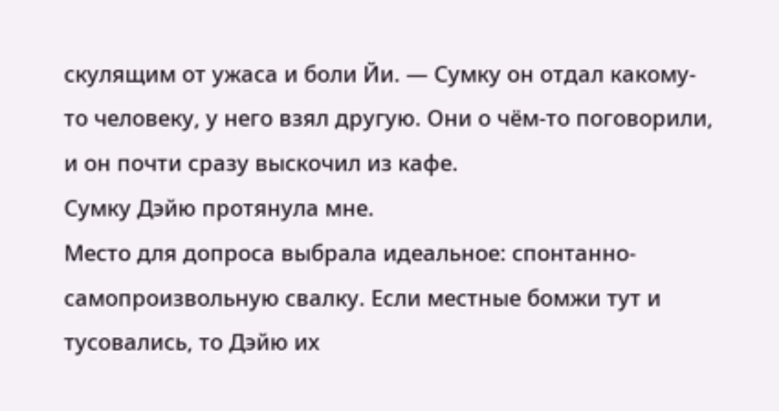скулящим от ужаса и боли Йи. — Сумку он отдал какому-то человеку, у него взял другую. Они о чём-то поговорили, и он почти сразу выскочил из кафе.
Сумку Дэйю протянула мне.
Место для допроса выбрала идеальное: спонтанно-самопроизвольную свалку. Если местные бомжи тут и тусовались, то Дэйю их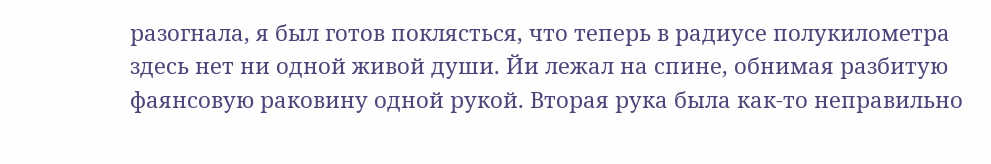разогнала, я был готов поклясться, что теперь в радиусе полукилометра здесь нет ни одной живой души. Йи лежал на спине, обнимая разбитую фаянсовую раковину одной рукой. Вторая рука была как-то неправильно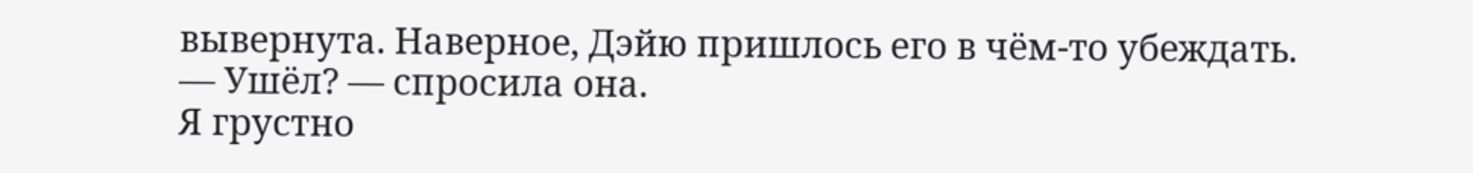вывернута. Наверное, Дэйю пришлось его в чём-то убеждать.
— Ушёл? — спросила она.
Я грустно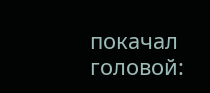покачал головой: